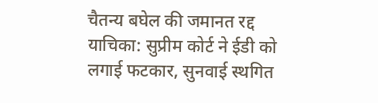चैतन्य बघेल की जमानत रद्द याचिका: सुप्रीम कोर्ट ने ईडी को लगाई फटकार, सुनवाई स्थगित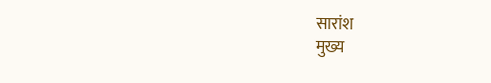सारांश
मुख्य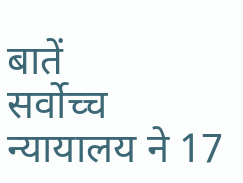बातें
सर्वोच्च न्यायालय ने 17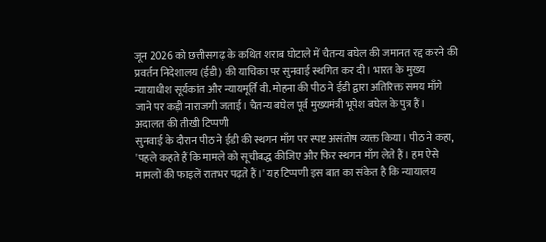जून 2026 को छत्तीसगढ़ के कथित शराब घोटाले में चैतन्य बघेल की जमानत रद्द करने की प्रवर्तन निदेशालय (ईडी) की याचिका पर सुनवाई स्थगित कर दी। भारत के मुख्य न्यायाधीश सूर्यकांत और न्यायमूर्ति वी. मोहना की पीठ ने ईडी द्वारा अतिरिक्त समय माँगे जाने पर कड़ी नाराजगी जताई। चैतन्य बघेल पूर्व मुख्यमंत्री भूपेश बघेल के पुत्र हैं।
अदालत की तीखी टिप्पणी
सुनवाई के दौरान पीठ ने ईडी की स्थगन माँग पर स्पष्ट असंतोष व्यक्त किया। पीठ ने कहा, 'पहले कहते हैं कि मामले को सूचीबद्ध कीजिए और फिर स्थगन माँग लेते हैं। हम ऐसे मामलों की फाइलें रातभर पढ़ते हैं।' यह टिप्पणी इस बात का संकेत है कि न्यायालय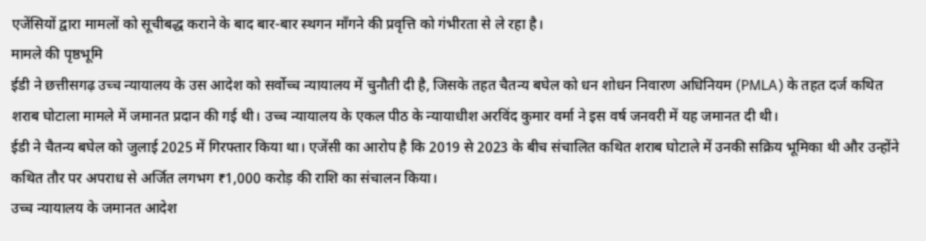एजेंसियों द्वारा मामलों को सूचीबद्ध कराने के बाद बार-बार स्थगन माँगने की प्रवृत्ति को गंभीरता से ले रहा है।
मामले की पृष्ठभूमि
ईडी ने छत्तीसगढ़ उच्च न्यायालय के उस आदेश को सर्वोच्च न्यायालय में चुनौती दी है, जिसके तहत चैतन्य बघेल को धन शोधन निवारण अधिनियम (PMLA) के तहत दर्ज कथित शराब घोटाला मामले में जमानत प्रदान की गई थी। उच्च न्यायालय के एकल पीठ के न्यायाधीश अरविंद कुमार वर्मा ने इस वर्ष जनवरी में यह जमानत दी थी।
ईडी ने चैतन्य बघेल को जुलाई 2025 में गिरफ्तार किया था। एजेंसी का आरोप है कि 2019 से 2023 के बीच संचालित कथित शराब घोटाले में उनकी सक्रिय भूमिका थी और उन्होंने कथित तौर पर अपराध से अर्जित लगभग ₹1,000 करोड़ की राशि का संचालन किया।
उच्च न्यायालय के जमानत आदेश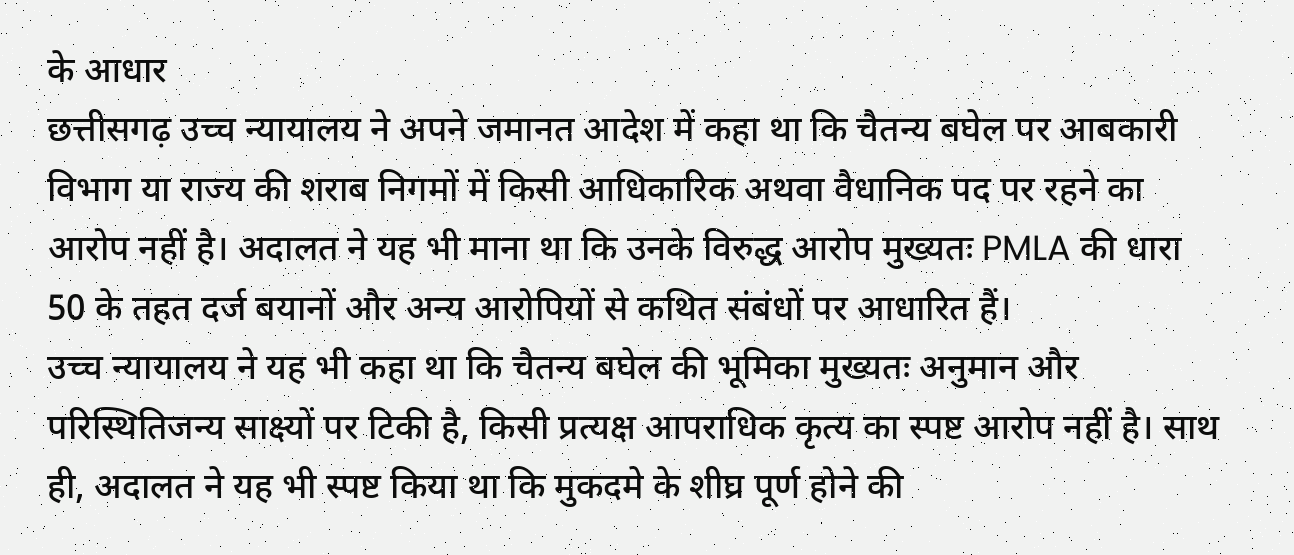के आधार
छत्तीसगढ़ उच्च न्यायालय ने अपने जमानत आदेश में कहा था कि चैतन्य बघेल पर आबकारी विभाग या राज्य की शराब निगमों में किसी आधिकारिक अथवा वैधानिक पद पर रहने का आरोप नहीं है। अदालत ने यह भी माना था कि उनके विरुद्ध आरोप मुख्यतः PMLA की धारा 50 के तहत दर्ज बयानों और अन्य आरोपियों से कथित संबंधों पर आधारित हैं।
उच्च न्यायालय ने यह भी कहा था कि चैतन्य बघेल की भूमिका मुख्यतः अनुमान और परिस्थितिजन्य साक्ष्यों पर टिकी है, किसी प्रत्यक्ष आपराधिक कृत्य का स्पष्ट आरोप नहीं है। साथ ही, अदालत ने यह भी स्पष्ट किया था कि मुकदमे के शीघ्र पूर्ण होने की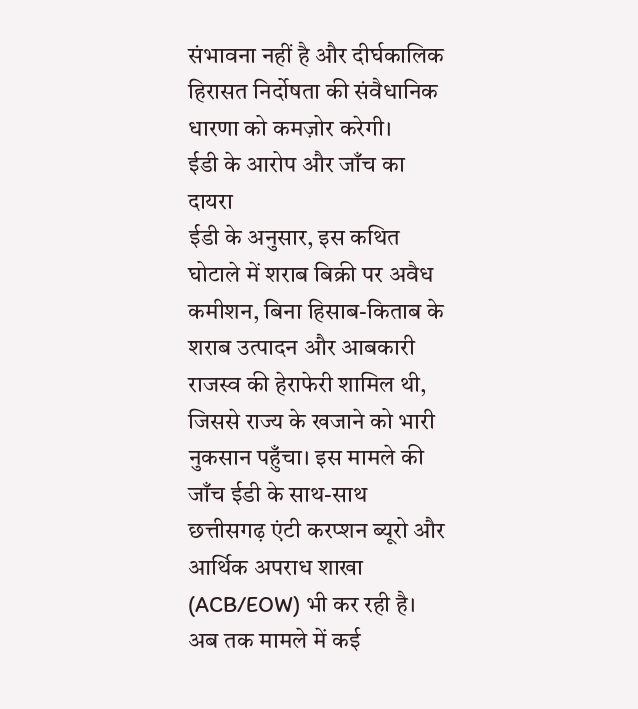संभावना नहीं है और दीर्घकालिक हिरासत निर्दोषता की संवैधानिक धारणा को कमज़ोर करेगी।
ईडी के आरोप और जाँच का दायरा
ईडी के अनुसार, इस कथित घोटाले में शराब बिक्री पर अवैध कमीशन, बिना हिसाब-किताब के शराब उत्पादन और आबकारी राजस्व की हेराफेरी शामिल थी, जिससे राज्य के खजाने को भारी नुकसान पहुँचा। इस मामले की जाँच ईडी के साथ-साथ छत्तीसगढ़ एंटी करप्शन ब्यूरो और आर्थिक अपराध शाखा (ACB/EOW) भी कर रही है।
अब तक मामले में कई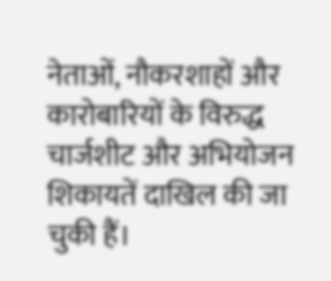नेताओं, नौकरशाहों और कारोबारियों के विरुद्ध चार्जशीट और अभियोजन शिकायतें दाखिल की जा चुकी हैं।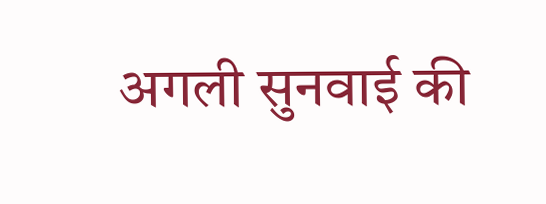अगली सुनवाई की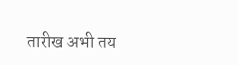तारीख अभी तय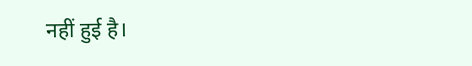नहीं हुई है।